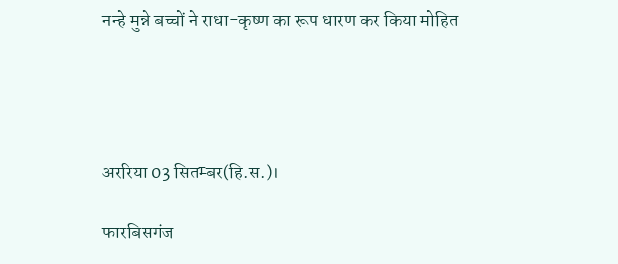नन्हे मुन्ने बच्चों ने राधा-कृष्ण का रूप धारण कर किया मोहित




अररिया 03 सितम्बर(हि.स.)।

फारबिसगंज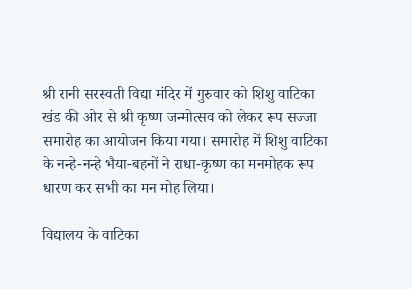श्री रानी सरस्वती विद्या मंदिर में गुरुवार को शिशु वाटिका खंड की ओर से श्री कृष्ण जन्मोत्सव को लेकर रूप सज्जा समारोह का आयोजन किया गया। समारोह में शिशु वाटिका के नन्हे-नन्हे भैया-बहनों ने राधा-कृष्ण का मनमोहक रूप धारण कर सभी का मन मोह लिया।

विद्यालय के वाटिका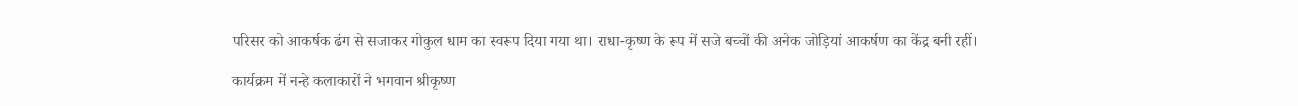परिसर को आकर्षक ढंग से सजाकर गोकुल धाम का स्वरूप दिया गया था। राधा-कृष्ण के रूप में सजे बच्चों की अनेक जोड़ियां आकर्षण का केंद्र बनी रहीं।

कार्यक्रम में नन्हे कलाकारों ने भगवान श्रीकृष्ण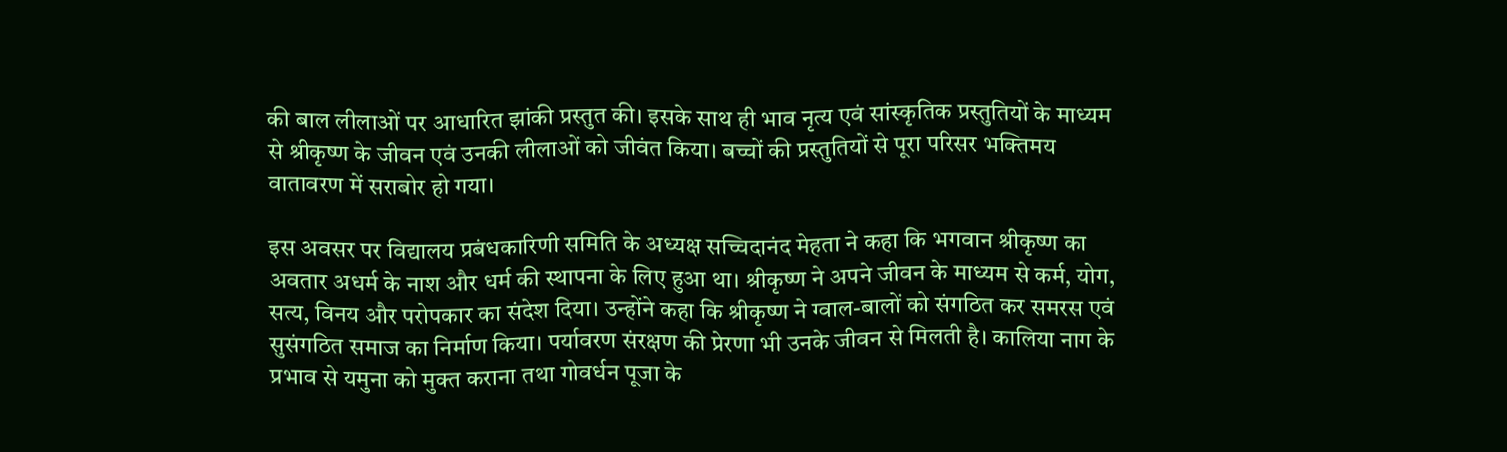की बाल लीलाओं पर आधारित झांकी प्रस्तुत की। इसके साथ ही भाव नृत्य एवं सांस्कृतिक प्रस्तुतियों के माध्यम से श्रीकृष्ण के जीवन एवं उनकी लीलाओं को जीवंत किया। बच्चों की प्रस्तुतियों से पूरा परिसर भक्तिमय वातावरण में सराबोर हो गया।

इस अवसर पर विद्यालय प्रबंधकारिणी समिति के अध्यक्ष सच्चिदानंद मेहता ने कहा कि भगवान श्रीकृष्ण का अवतार अधर्म के नाश और धर्म की स्थापना के लिए हुआ था। श्रीकृष्ण ने अपने जीवन के माध्यम से कर्म, योग, सत्य, विनय और परोपकार का संदेश दिया। उन्होंने कहा कि श्रीकृष्ण ने ग्वाल-बालों को संगठित कर समरस एवं सुसंगठित समाज का निर्माण किया। पर्यावरण संरक्षण की प्रेरणा भी उनके जीवन से मिलती है। कालिया नाग के प्रभाव से यमुना को मुक्त कराना तथा गोवर्धन पूजा के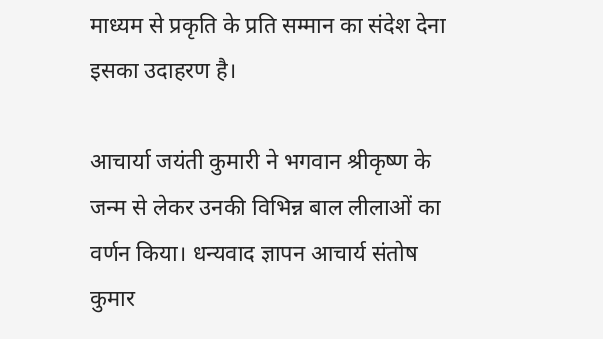माध्यम से प्रकृति के प्रति सम्मान का संदेश देना इसका उदाहरण है।

आचार्या जयंती कुमारी ने भगवान श्रीकृष्ण के जन्म से लेकर उनकी विभिन्न बाल लीलाओं का वर्णन किया। धन्यवाद ज्ञापन आचार्य संतोष कुमार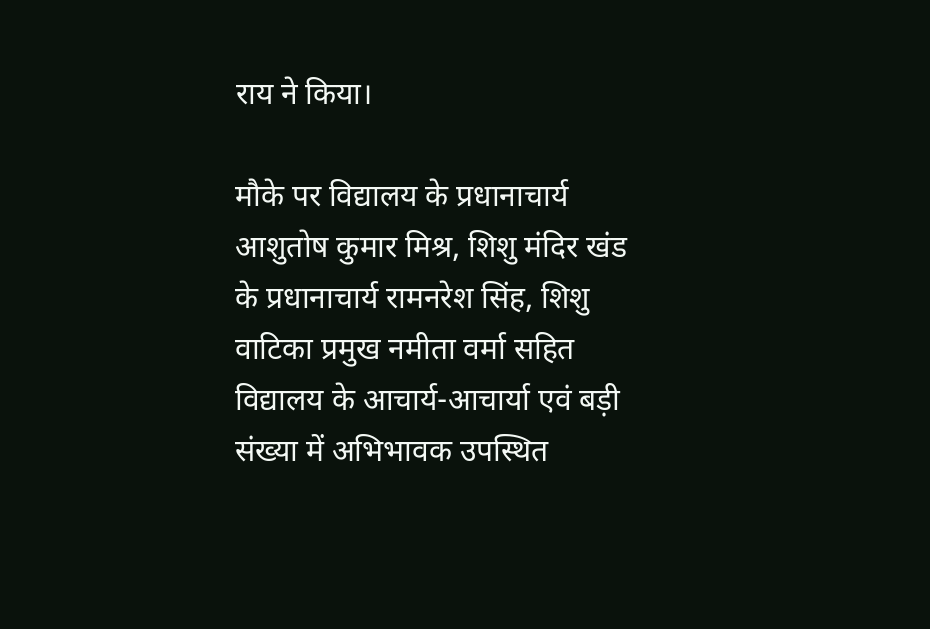राय ने किया।

मौके पर विद्यालय के प्रधानाचार्य आशुतोष कुमार मिश्र, शिशु मंदिर खंड के प्रधानाचार्य रामनरेश सिंह, शिशु वाटिका प्रमुख नमीता वर्मा सहित विद्यालय के आचार्य-आचार्या एवं बड़ी संख्या में अभिभावक उपस्थित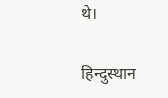थे।

हिन्दुस्थान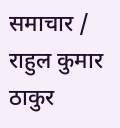समाचार / राहुल कुमार ठाकुर